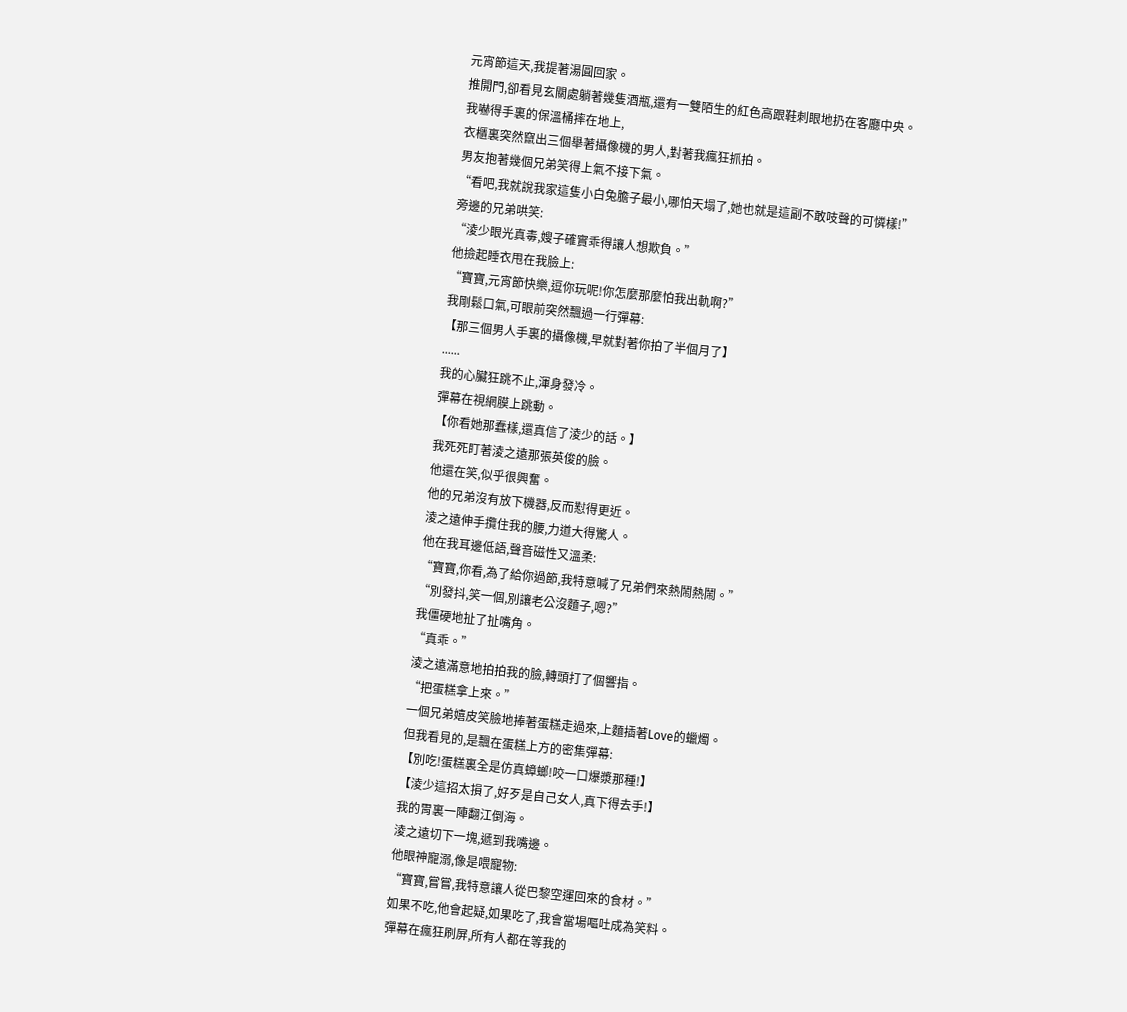元宵節這天,我提著湯圓回家。
推開門,卻看見玄關處躺著幾隻酒瓶,還有一雙陌生的紅色高跟鞋刺眼地扔在客廳中央。
我嚇得手裏的保溫桶摔在地上,
衣櫃裏突然竄出三個舉著攝像機的男人,對著我瘋狂抓拍。
男友抱著幾個兄弟笑得上氣不接下氣。
“看吧,我就說我家這隻小白兔膽子最小,哪怕天塌了,她也就是這副不敢吱聲的可憐樣!”
旁邊的兄弟哄笑:
“淩少眼光真毒,嫂子確實乖得讓人想欺負。”
他撿起睡衣甩在我臉上:
“寶寶,元宵節快樂,逗你玩呢!你怎麼那麼怕我出軌啊?”
我剛鬆口氣,可眼前突然飄過一行彈幕:
【那三個男人手裏的攝像機,早就對著你拍了半個月了】
......
我的心臟狂跳不止,渾身發冷。
彈幕在視網膜上跳動。
【你看她那蠢樣,還真信了淩少的話。】
我死死盯著淩之遠那張英俊的臉。
他還在笑,似乎很興奮。
他的兄弟沒有放下機器,反而懟得更近。
淩之遠伸手攬住我的腰,力道大得驚人。
他在我耳邊低語,聲音磁性又溫柔:
“寶寶,你看,為了給你過節,我特意喊了兄弟們來熱鬧熱鬧。”
“別發抖,笑一個,別讓老公沒麵子,嗯?”
我僵硬地扯了扯嘴角。
“真乖。”
淩之遠滿意地拍拍我的臉,轉頭打了個響指。
“把蛋糕拿上來。”
一個兄弟嬉皮笑臉地捧著蛋糕走過來,上麵插著Love的蠟燭。
但我看見的,是飄在蛋糕上方的密集彈幕:
【別吃!蛋糕裏全是仿真蟑螂!咬一口爆漿那種!】
【淩少這招太損了,好歹是自己女人,真下得去手!】
我的胃裏一陣翻江倒海。
淩之遠切下一塊,遞到我嘴邊。
他眼神寵溺,像是喂寵物:
“寶寶,嘗嘗,我特意讓人從巴黎空運回來的食材。”
如果不吃,他會起疑,如果吃了,我會當場嘔吐成為笑料。
彈幕在瘋狂刷屏,所有人都在等我的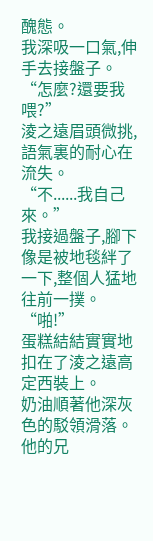醜態。
我深吸一口氣,伸手去接盤子。
“怎麼?還要我喂?”
淩之遠眉頭微挑,語氣裏的耐心在流失。
“不......我自己來。”
我接過盤子,腳下像是被地毯絆了一下,整個人猛地往前一撲。
“啪!”
蛋糕結結實實地扣在了淩之遠高定西裝上。
奶油順著他深灰色的駁領滑落。
他的兄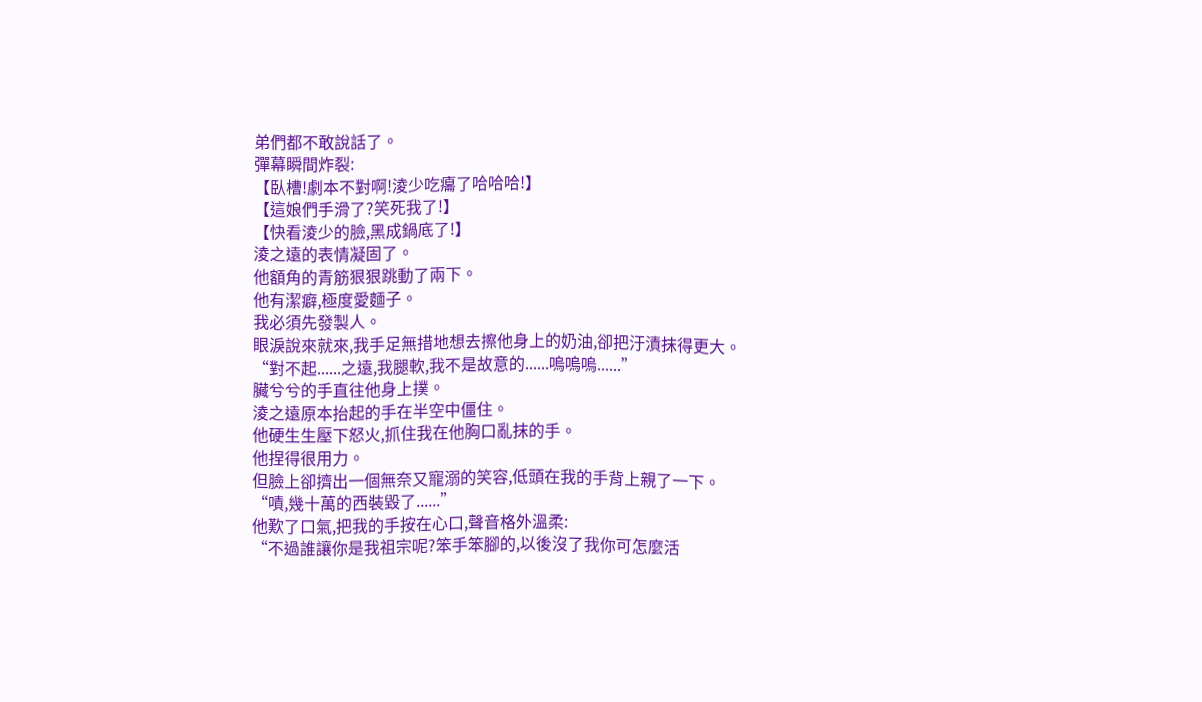弟們都不敢說話了。
彈幕瞬間炸裂:
【臥槽!劇本不對啊!淩少吃癟了哈哈哈!】
【這娘們手滑了?笑死我了!】
【快看淩少的臉,黑成鍋底了!】
淩之遠的表情凝固了。
他額角的青筋狠狠跳動了兩下。
他有潔癖,極度愛麵子。
我必須先發製人。
眼淚說來就來,我手足無措地想去擦他身上的奶油,卻把汙漬抹得更大。
“對不起......之遠,我腿軟,我不是故意的......嗚嗚嗚......”
臟兮兮的手直往他身上撲。
淩之遠原本抬起的手在半空中僵住。
他硬生生壓下怒火,抓住我在他胸口亂抹的手。
他捏得很用力。
但臉上卻擠出一個無奈又寵溺的笑容,低頭在我的手背上親了一下。
“嘖,幾十萬的西裝毀了......”
他歎了口氣,把我的手按在心口,聲音格外溫柔:
“不過誰讓你是我祖宗呢?笨手笨腳的,以後沒了我你可怎麼活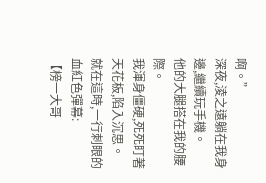啊。”
深夜,淩之遠躺在我身邊,繼續玩手機。
他的大腿搭在我的腰際。
我渾身僵硬,死死盯著天花板,陷入沉思。
就在這時,一行刺眼的血紅色彈幕:
【榜一大哥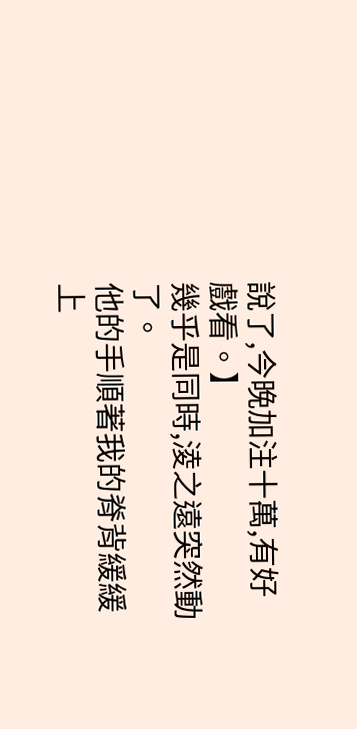說了,今晚加注十萬,有好戲看。】
幾乎是同時,淩之遠突然動了。
他的手順著我的脊背緩緩上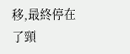移,最終停在了頸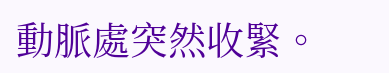動脈處突然收緊。